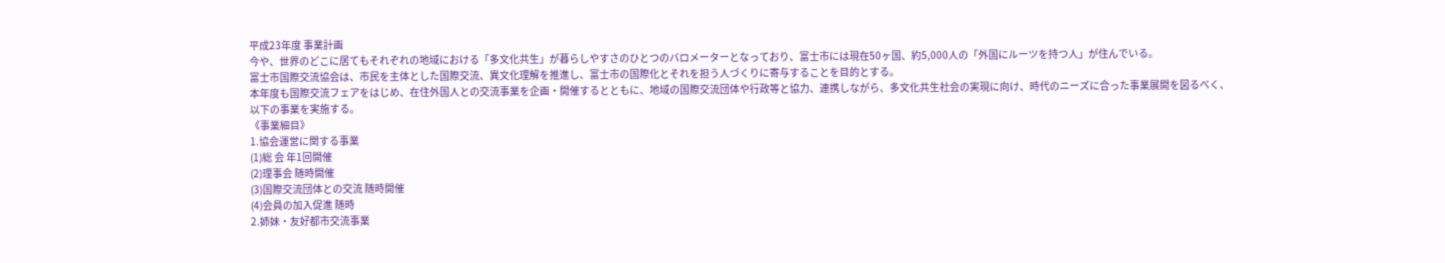平成23年度 事業計画
今や、世界のどこに居てもそれぞれの地域における「多文化共生」が暮らしやすさのひとつのバロメーターとなっており、富士市には現在50ヶ国、約5,000人の「外国にルーツを持つ人」が住んでいる。
富士市国際交流協会は、市民を主体とした国際交流、異文化理解を推進し、富士市の国際化とそれを担う人づくりに寄与することを目的とする。
本年度も国際交流フェアをはじめ、在住外国人との交流事業を企画・開催するとともに、地域の国際交流団体や行政等と協力、連携しながら、多文化共生社会の実現に向け、時代のニーズに合った事業展開を図るべく、以下の事業を実施する。
《事業細目》
1.協会運営に関する事業
(1)総 会 年1回開催
(2)理事会 随時開催
(3)国際交流団体との交流 随時開催
(4)会員の加入促進 随時
2.姉妹・友好都市交流事業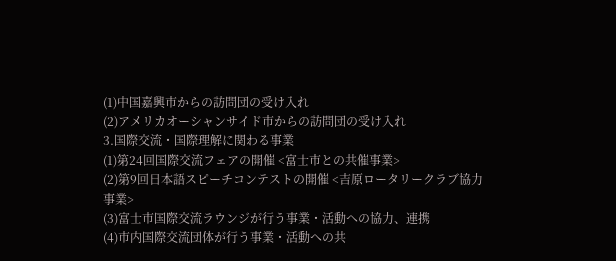(1)中国嘉興市からの訪問団の受け入れ
(2)アメリカオーシャンサイド市からの訪問団の受け入れ
3.国際交流・国際理解に関わる事業
(1)第24回国際交流フェアの開催 <富士市との共催事業>
(2)第9回日本語スピーチコンテストの開催 <吉原ロータリークラブ協力事業>
(3)富士市国際交流ラウンジが行う事業・活動への協力、連携
(4)市内国際交流団体が行う事業・活動への共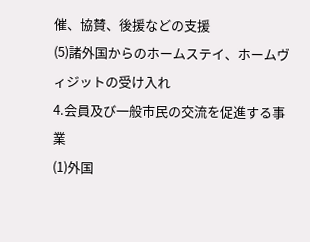催、協賛、後援などの支援
(5)諸外国からのホームステイ、ホームヴィジットの受け入れ
4.会員及び一般市民の交流を促進する事業
(1)外国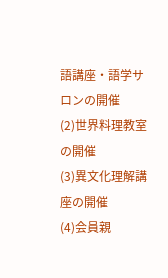語講座・語学サロンの開催
(2)世界料理教室の開催
(3)異文化理解講座の開催
(4)会員親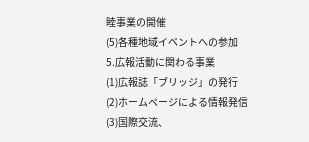睦事業の開催
(5)各種地域イベントへの参加
5.広報活動に関わる事業
(1)広報誌「ブリッジ」の発行
(2)ホームページによる情報発信
(3)国際交流、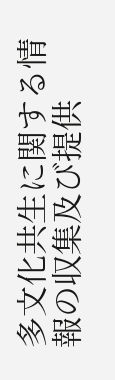多文化共生に関する情報の収集及び提供